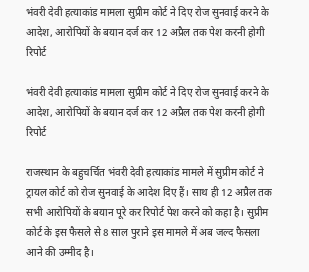भंवरी देवी हत्याकांड मामला सुप्रीम कोर्ट ने दिए रोज सुनवाई करने के आदेश, आरोपियों के बयान दर्ज कर 12 अप्रैल तक पेश करनी होगी रिपोर्ट

भंवरी देवी हत्याकांड मामला सुप्रीम कोर्ट ने दिए रोज सुनवाई करने के आदेश, आरोपियों के बयान दर्ज कर 12 अप्रैल तक पेश करनी होगी रिपोर्ट

राजस्थान के बहुचर्चित भंवरी देवी हत्याकांड मामले में सुप्रीम कोर्ट ने ट्रायल कोर्ट को रोज सुनवाई के आदेश दिए हैं। साथ ही 12 अप्रैल तक सभी आरोपियों के बयान पूरे कर रिपोर्ट पेश करने को कहा है। सुप्रीम कोर्ट के इस फैसले से 8 साल पुराने इस मामले में अब जल्द फैसला आने की उम्मीद है।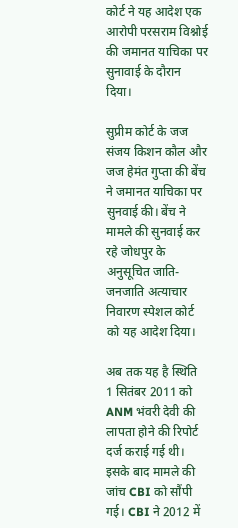कोर्ट ने यह आदेश एक आरोपी परसराम विश्नोई की जमानत याचिका पर सुनावाई के दौरान दिया।

सुप्रीम कोर्ट के जज संजय किशन कौल और जज हेमंत गुप्ता की बेंच ने जमानत याचिका पर सुनवाई की। बेंच ने मामले की सुनवाई कर रहे जोधपुर के अनुसूचित जाति-जनजाति अत्याचार निवारण स्पेशल कोर्ट को यह आदेश दिया।

अब तक यह है स्थिति
1 सितंबर 2011 को ANM भंवरी देवी की लापता होने की रिपोर्ट दर्ज कराई गई थी। इसके बाद मामले की जांच CBI को सौंपी गई। CBI ने 2012 में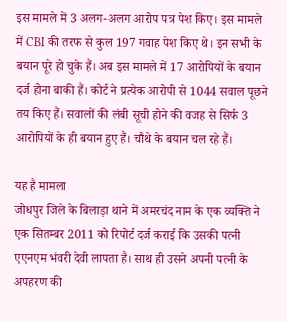इस मामले में 3 अलग-अलग आरोप पत्र पेश किए। इस मामले में CBI की तरफ से कुल 197 गवाह पेश किए थे। इन सभी के बयान पूरे हो चुके हैं। अब इस मामले में 17 आरोपियों के बयान दर्ज होना बाकी हैं। कोर्ट ने प्रत्येक आरोपी से 1044 सवाल पूछने तय किए हैं। सवालों की लंबी सूची होने की वजह से सिर्फ 3 आरोपियों के ही बयान हुए हैं। चौथे के बयान चल रहे हैं।

यह है मामला
जोधपुर जिले के बिलाड़ा थाने में अमरचंद नाम के एक व्यक्ति ने एक सितम्बर 2011 को रिपोर्ट दर्ज कराई कि उसकी पत्नी एएनएम भंवरी देवी लापता है। साथ ही उसने अपनी पत्नी के अपहरण की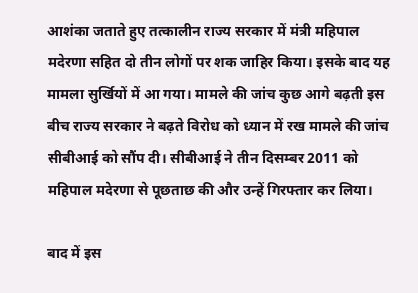आशंका जताते हुए तत्कालीन राज्य सरकार में मंत्री महिपाल मदेरणा सहित दो तीन लोगों पर शक जाहिर किया। इसके बाद यह मामला सुर्खियों में आ गया। मामले की जांच कुछ आगे बढ़ती इस बीच राज्य सरकार ने बढ़ते विरोध को ध्यान में रख मामले की जांच सीबीआई को सौंप दी। सीबीआई ने तीन दिसम्बर 2011 को महिपाल मदेरणा से पूछताछ की और उन्हें गिरफ्तार कर लिया।

बाद में इस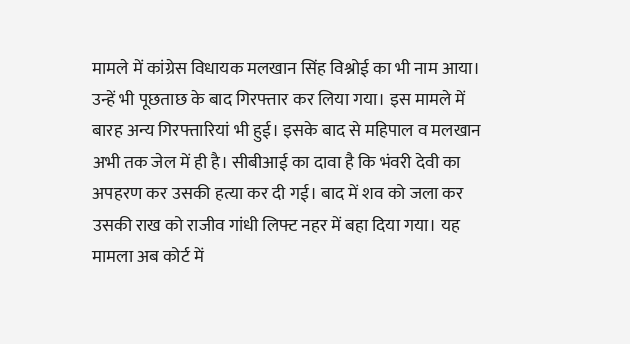मामले में कांग्रेस विधायक मलखान सिंह विश्नोई का भी नाम आया। उन्हें भी पूछताछ के बाद गिरफ्तार कर लिया गया। इस मामले में बारह अन्य गिरफ्तारियां भी हुई। इसके बाद से महिपाल व मलखान अभी तक जेल में ही है। सीबीआई का दावा है कि भंवरी देवी का अपहरण कर उसकी हत्या कर दी गई। बाद में शव को जला कर उसकी राख को राजीव गांधी लिफ्ट नहर में बहा दिया गया। यह मामला अब कोर्ट में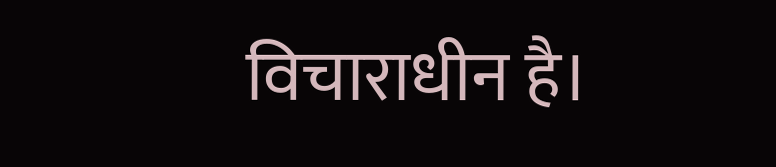विचाराधीन है।